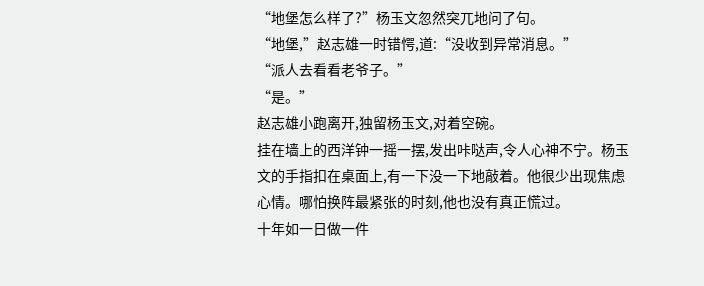“地堡怎么样了?”杨玉文忽然突兀地问了句。
“地堡,”赵志雄一时错愕,道:“没收到异常消息。”
“派人去看看老爷子。”
“是。”
赵志雄小跑离开,独留杨玉文,对着空碗。
挂在墙上的西洋钟一摇一摆,发出咔哒声,令人心神不宁。杨玉文的手指扣在桌面上,有一下没一下地敲着。他很少出现焦虑心情。哪怕换阵最紧张的时刻,他也没有真正慌过。
十年如一日做一件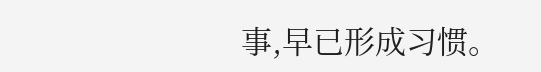事,早已形成习惯。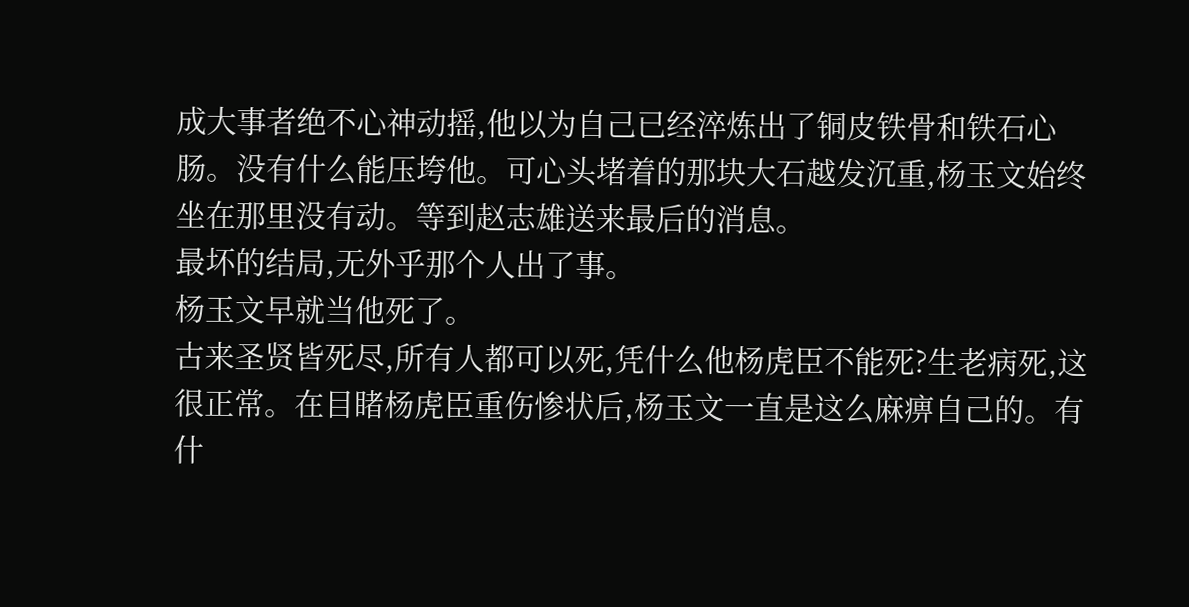成大事者绝不心神动摇,他以为自己已经淬炼出了铜皮铁骨和铁石心肠。没有什么能压垮他。可心头堵着的那块大石越发沉重,杨玉文始终坐在那里没有动。等到赵志雄送来最后的消息。
最坏的结局,无外乎那个人出了事。
杨玉文早就当他死了。
古来圣贤皆死尽,所有人都可以死,凭什么他杨虎臣不能死?生老病死,这很正常。在目睹杨虎臣重伤惨状后,杨玉文一直是这么麻痹自己的。有什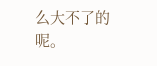么大不了的呢。